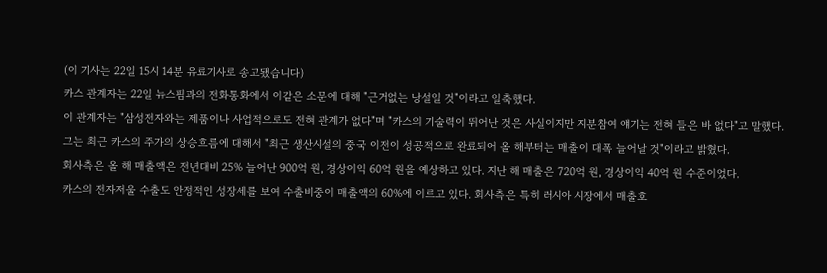(이 기사는 22일 15시 14분 유료기사로 송고됐습니다)
카스 관계자는 22일 뉴스핌과의 전화통화에서 이같은 소문에 대해 "근거없는 낭설일 것"이라고 일축했다.
이 관계자는 "삼성전자와는 제품이나 사업적으로도 전혀 관계가 없다"며 "카스의 기술력이 뛰어난 것은 사실이지만 지분참여 얘기는 전혀 들은 바 없다"고 말했다.
그는 최근 카스의 주가의 상승흐름에 대해서 "최근 생산시설의 중국 이전이 성공적으로 완료되어 올 해부터는 매출이 대폭 늘어날 것"이라고 밝혔다.
회사측은 올 해 매출액은 전년대비 25% 늘어난 900억 원, 경상이익 60억 원을 예상하고 있다. 지난 해 매출은 720억 원, 경상이익 40억 원 수준이었다.
카스의 전자저울 수출도 안정적인 성장세를 보여 수출비중이 매출액의 60%에 이르고 있다. 회사측은 특히 러시아 시장에서 매출호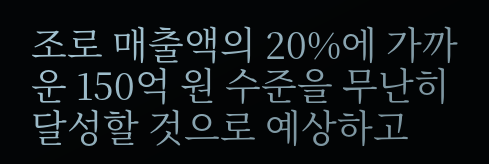조로 매출액의 20%에 가까운 150억 원 수준을 무난히 달성할 것으로 예상하고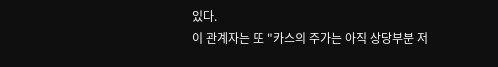있다.
이 관계자는 또 "카스의 주가는 아직 상당부분 저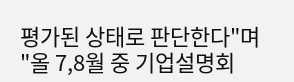평가된 상태로 판단한다"며 "올 7,8월 중 기업설명회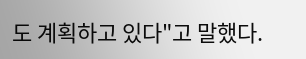도 계획하고 있다"고 말했다.